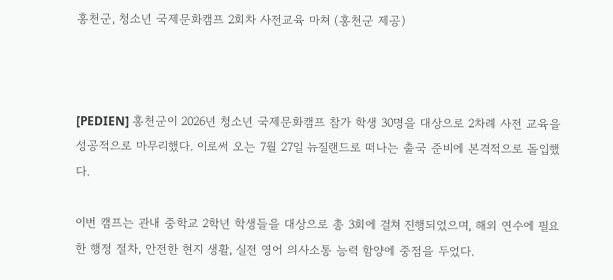홍천군, 청소년 국제문화캠프 2회차 사전교육 마쳐 (홍천군 제공)



[PEDIEN] 홍천군이 2026년 청소년 국제문화캠프 참가 학생 30명을 대상으로 2차례 사전 교육을 성공적으로 마무리했다. 이로써 오는 7월 27일 뉴질랜드로 떠나는 출국 준비에 본격적으로 돌입했다.

이번 캠프는 관내 중학교 2학년 학생들을 대상으로 총 3회에 걸쳐 진행되었으며, 해외 연수에 필요한 행정 절차, 안전한 현지 생활, 실전 영어 의사소통 능력 함양에 중점을 두었다.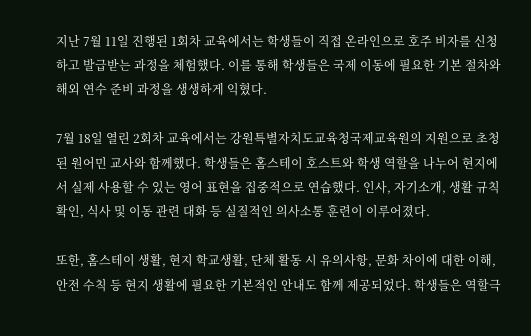지난 7월 11일 진행된 1회차 교육에서는 학생들이 직접 온라인으로 호주 비자를 신청하고 발급받는 과정을 체험했다. 이를 통해 학생들은 국제 이동에 필요한 기본 절차와 해외 연수 준비 과정을 생생하게 익혔다.

7월 18일 열린 2회차 교육에서는 강원특별자치도교육청국제교육원의 지원으로 초청된 원어민 교사와 함께했다. 학생들은 홈스테이 호스트와 학생 역할을 나누어 현지에서 실제 사용할 수 있는 영어 표현을 집중적으로 연습했다. 인사, 자기소개, 생활 규칙 확인, 식사 및 이동 관련 대화 등 실질적인 의사소통 훈련이 이루어졌다.

또한, 홈스테이 생활, 현지 학교생활, 단체 활동 시 유의사항, 문화 차이에 대한 이해, 안전 수칙 등 현지 생활에 필요한 기본적인 안내도 함께 제공되었다. 학생들은 역할극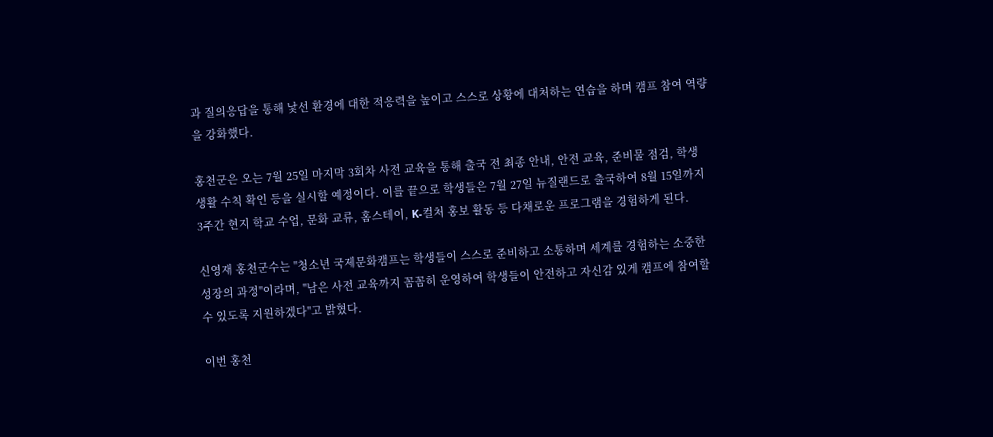과 질의응답을 통해 낯선 환경에 대한 적응력을 높이고 스스로 상황에 대처하는 연습을 하며 캠프 참여 역량을 강화했다.

홍천군은 오는 7월 25일 마지막 3회차 사전 교육을 통해 출국 전 최종 안내, 안전 교육, 준비물 점검, 학생 생활 수칙 확인 등을 실시할 예정이다. 이를 끝으로 학생들은 7월 27일 뉴질랜드로 출국하여 8월 15일까지 3주간 현지 학교 수업, 문화 교류, 홈스테이, K-컬처 홍보 활동 등 다채로운 프로그램을 경험하게 된다.

신영재 홍천군수는 "청소년 국제문화캠프는 학생들이 스스로 준비하고 소통하며 세계를 경험하는 소중한 성장의 과정"이라며, "남은 사전 교육까지 꼼꼼히 운영하여 학생들이 안전하고 자신감 있게 캠프에 참여할 수 있도록 지원하겠다"고 밝혔다.

이번 홍천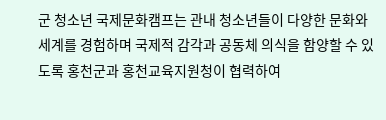군 청소년 국제문화캠프는 관내 청소년들이 다양한 문화와 세계를 경험하며 국제적 감각과 공동체 의식을 함양할 수 있도록 홍천군과 홍천교육지원청이 협력하여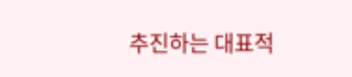추진하는 대표적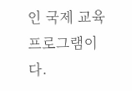인 국제 교육 프로그램이다.